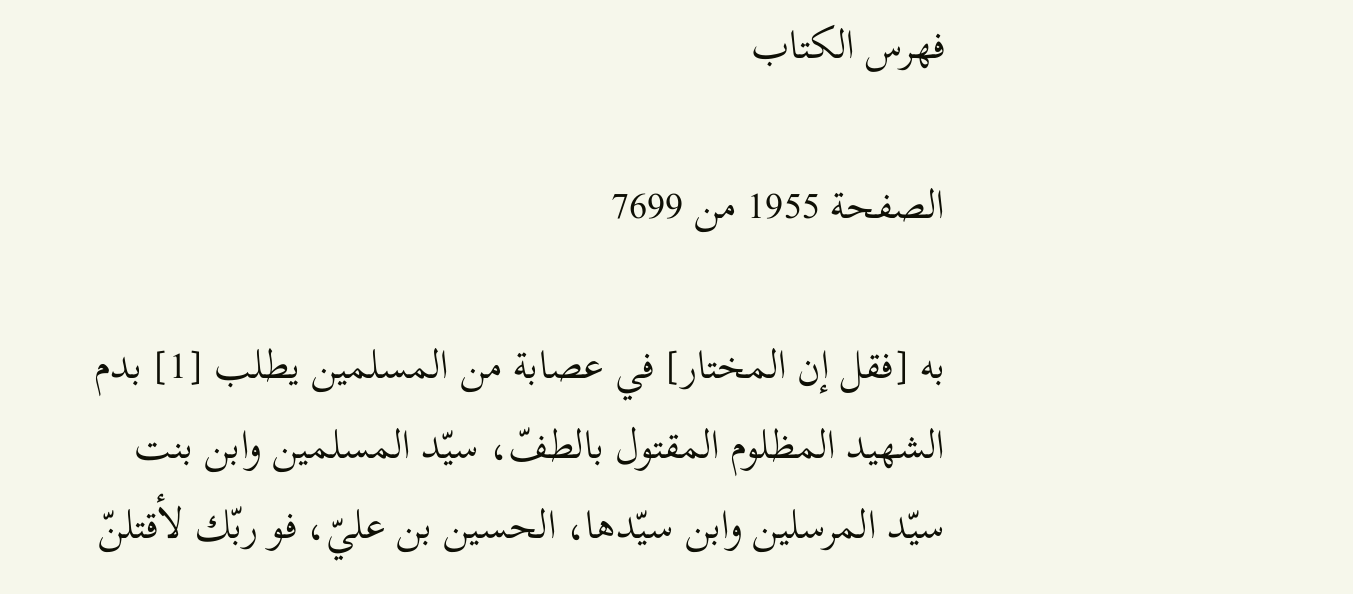فهرس الكتاب

الصفحة 1955 من 7699

به [فقل إن المختار] في عصابة من المسلمين يطلب [1] بدم الشهيد المظلوم المقتول بالطفّ، سيّد المسلمين وابن بنت سيّد المرسلين وابن سيّدها، الحسين بن عليّ، فو ربّك لأقتلنّ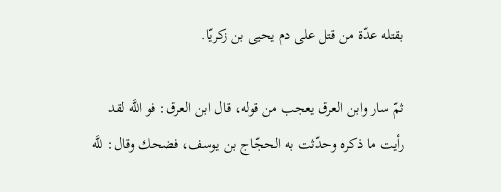بقتله عدّة من قتل على دم يحيى بن زكريّا.

ثمّ سار وابن العرق يعجب من قوله، قال ابن العرق: فو اللَّه لقد رأيت ما ذكره وحدّثت به الحجّاج بن يوسف، فضحك وقال: للَّه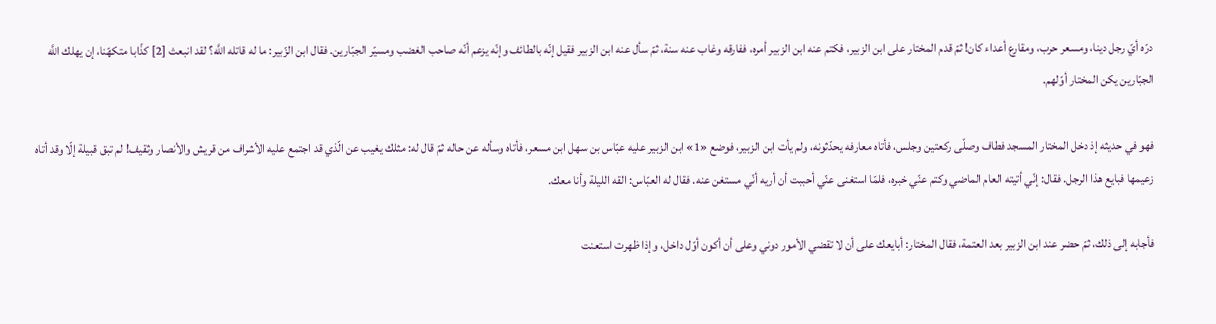درّه أيّ رجل دينا، ومسعر حرب، ومقارع أعداء كان! ثمّ قدم المختار على ابن الزبير، فكتم عنه ابن الزبير أمره، ففارقه وغاب عنه سنة، ثمّ سأل عنه ابن الزبير فقيل إنّه بالطائف وإنّه يزعم أنّه صاحب الغضب ومسيّر الجبّارين. فقال ابن الزّبير: ما له قاتله اللَّه؟ لقد انبعث [2] كذّابا متكهّنا، إن يهلك اللَّه الجبّارين يكن المختار أوّلهم.

فهو في حديثه إذ دخل المختار المسجد فطاف وصلّى ركعتين وجلس، فأتاه معارفه يحدّثونه، ولم يأت ابن الزبير، فوضع «1» ابن الزبير عليه عبّاس بن سهل ابن مسعر، فأتاه وسأله عن حاله ثمّ قال له: مثلك يغيب عن الّذي قد اجتمع عليه الأشراف من قريش والأنصار وثقيف! لم تبق قبيلة إلّا وقد أتاه زعيمها فبايع هذا الرجل. فقال: إنّي أتيته العام الماضي وكتم عنّي خبره، فلمّا استغنى عنّي أحببت أن أريه أنّي مستغن عنه. فقال له العبّاس: القه الليلة وأنا معك.

فأجابه إلى ذلك، ثمّ حضر عند ابن الزبير بعد العتمة، فقال المختار: أبايعك على أن لا تقضي الأمور دوني وعلى أن أكون أوّل داخل، وإذا ظهرت استعنت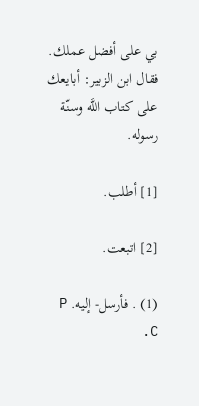بي على أفضل عملك. فقال ابن الزبير: أبايعك على كتاب اللَّه وسنّة رسوله.

[1] أطلب.

[2] اتبعت.

(1) . فأرسل- إليه. P .C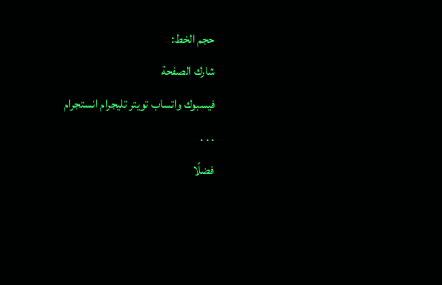حجم الخط:
شارك الصفحة
فيسبوك واتساب تويتر تليجرام انستجرام
. . .
فضلًا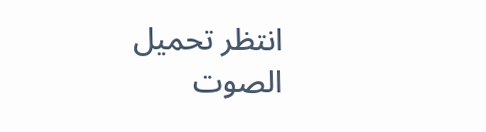انتظر تحميل الصوت